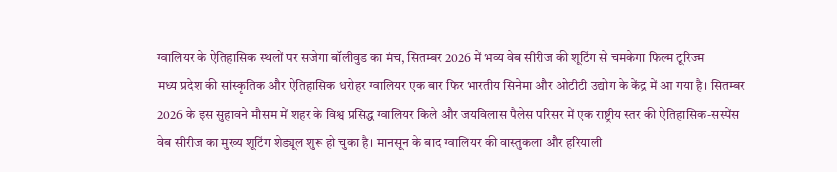ग्वालियर के ऐतिहासिक स्थलों पर सजेगा बॉलीवुड का मंच, सितम्बर 2026 में भव्य वेब सीरीज की शूटिंग से चमकेगा फिल्म टूरिज्म
मध्य प्रदेश की सांस्कृतिक और ऐतिहासिक धरोहर ग्वालियर एक बार फिर भारतीय सिनेमा और ओटीटी उद्योग के केंद्र में आ गया है। सितम्बर 2026 के इस सुहावने मौसम में शहर के विश्व प्रसिद्ध ग्वालियर किले और जयविलास पैलेस परिसर में एक राष्ट्रीय स्तर की ऐतिहासिक-सस्पेंस वेब सीरीज का मुख्य शूटिंग शेड्यूल शुरू हो चुका है। मानसून के बाद ग्वालियर की वास्तुकला और हरियाली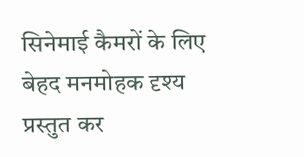सिनेमाई कैमरों के लिए बेहद मनमोहक दृश्य प्रस्तुत कर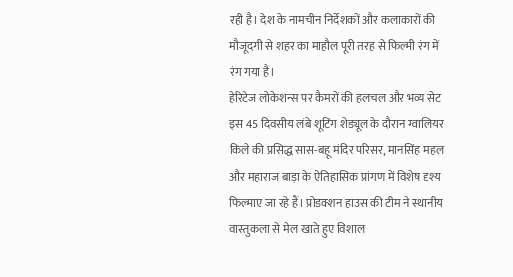रही है। देश के नामचीन निर्देशकों और कलाकारों की मौजूदगी से शहर का माहौल पूरी तरह से फिल्मी रंग में रंग गया है।
हेरिटेज लोकेशन्स पर कैमरों की हलचल और भव्य सेट
इस 45 दिवसीय लंबे शूटिंग शेड्यूल के दौरान ग्वालियर किले की प्रसिद्ध सास-बहू मंदिर परिसर, मानसिंह महल और महाराज बाड़ा के ऐतिहासिक प्रांगण में विशेष दृश्य फिल्माए जा रहे हैं। प्रोडक्शन हाउस की टीम ने स्थानीय वास्तुकला से मेल खाते हुए विशाल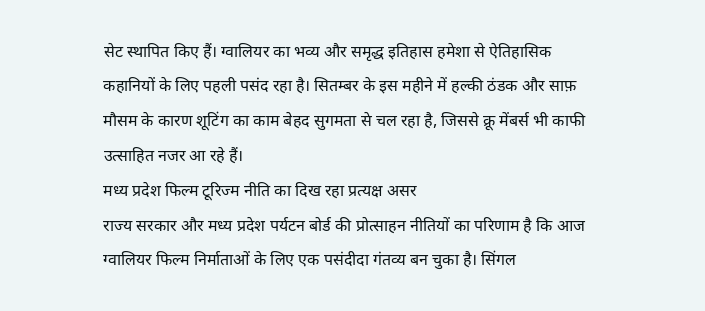सेट स्थापित किए हैं। ग्वालियर का भव्य और समृद्ध इतिहास हमेशा से ऐतिहासिक कहानियों के लिए पहली पसंद रहा है। सितम्बर के इस महीने में हल्की ठंडक और साफ़ मौसम के कारण शूटिंग का काम बेहद सुगमता से चल रहा है, जिससे क्रू मेंबर्स भी काफी उत्साहित नजर आ रहे हैं।
मध्य प्रदेश फिल्म टूरिज्म नीति का दिख रहा प्रत्यक्ष असर
राज्य सरकार और मध्य प्रदेश पर्यटन बोर्ड की प्रोत्साहन नीतियों का परिणाम है कि आज ग्वालियर फिल्म निर्माताओं के लिए एक पसंदीदा गंतव्य बन चुका है। सिंगल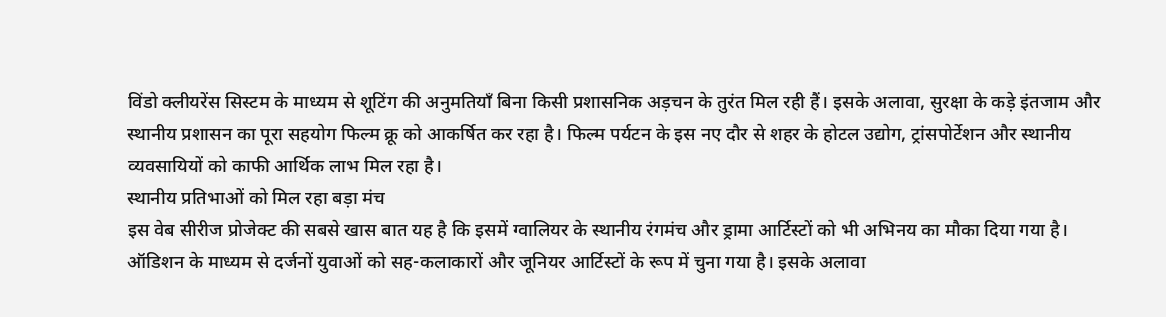विंडो क्लीयरेंस सिस्टम के माध्यम से शूटिंग की अनुमतियाँ बिना किसी प्रशासनिक अड़चन के तुरंत मिल रही हैं। इसके अलावा, सुरक्षा के कड़े इंतजाम और स्थानीय प्रशासन का पूरा सहयोग फिल्म क्रू को आकर्षित कर रहा है। फिल्म पर्यटन के इस नए दौर से शहर के होटल उद्योग, ट्रांसपोर्टेशन और स्थानीय व्यवसायियों को काफी आर्थिक लाभ मिल रहा है।
स्थानीय प्रतिभाओं को मिल रहा बड़ा मंच
इस वेब सीरीज प्रोजेक्ट की सबसे खास बात यह है कि इसमें ग्वालियर के स्थानीय रंगमंच और ड्रामा आर्टिस्टों को भी अभिनय का मौका दिया गया है। ऑडिशन के माध्यम से दर्जनों युवाओं को सह-कलाकारों और जूनियर आर्टिस्टों के रूप में चुना गया है। इसके अलावा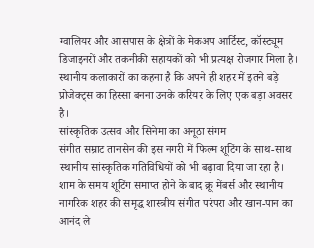ग्वालियर और आसपास के क्षेत्रों के मेकअप आर्टिस्ट, कॉस्ट्यूम डिजाइनरों और तकनीकी सहायकों को भी प्रत्यक्ष रोजगार मिला है। स्थानीय कलाकारों का कहना है कि अपने ही शहर में इतने बड़े प्रोजेक्ट्स का हिस्सा बनना उनके करियर के लिए एक बड़ा अवसर है।
सांस्कृतिक उत्सव और सिनेमा का अनूठा संगम
संगीत सम्राट तानसेन की इस नगरी में फिल्म शूटिंग के साथ-साथ स्थानीय सांस्कृतिक गतिविधियों को भी बढ़ावा दिया जा रहा है। शाम के समय शूटिंग समाप्त होने के बाद क्रू मेंबर्स और स्थानीय नागरिक शहर की समृद्ध शास्त्रीय संगीत परंपरा और खान-पान का आनंद ले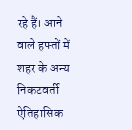रहे हैं। आने वाले हफ्तों में शहर के अन्य निकटवर्ती ऐतिहासिक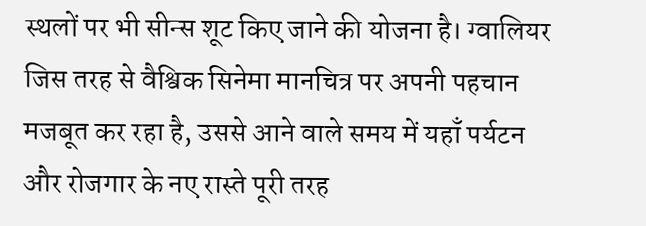स्थलों पर भी सीन्स शूट किए जाने की योजना है। ग्वालियर जिस तरह से वैश्विक सिनेमा मानचित्र पर अपनी पहचान मजबूत कर रहा है, उससे आने वाले समय में यहाँ पर्यटन और रोजगार के नए रास्ते पूरी तरह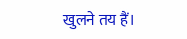खुलने तय हैं।